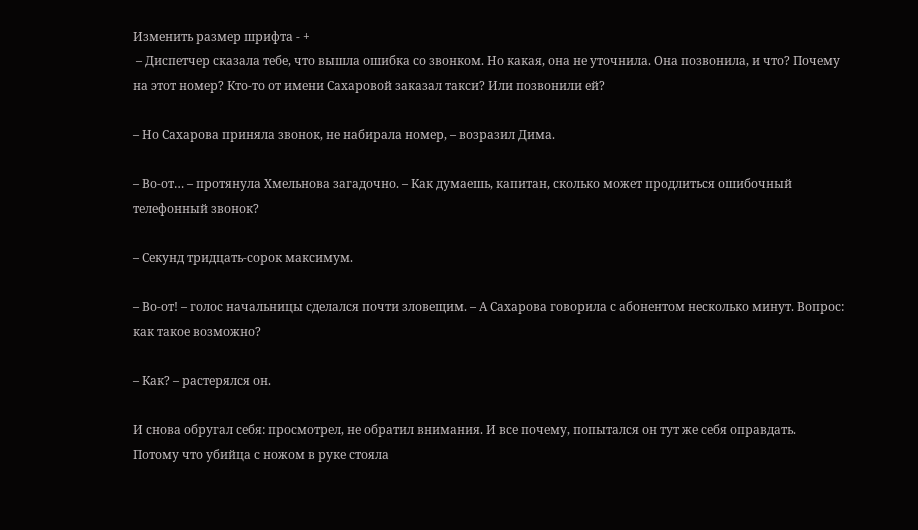Изменить размер шрифта - +
 – Диспетчер сказала тебе, что вышла ошибка со звонком. Но какая, она не уточнила. Она позвонила, и что? Почему на этот номер? Кто-то от имени Сахаровой заказал такси? Или позвонили ей?

– Но Сахарова приняла звонок, не набирала номер, – возразил Дима.

– Во-от… – протянула Хмельнова загадочно. – Как думаешь, капитан, сколько может продлиться ошибочный телефонный звонок?

– Секунд тридцать-сорок максимум.

– Во-от! – голос начальницы сделался почти зловещим. – А Сахарова говорила с абонентом несколько минут. Вопрос: как такое возможно?

– Как? – растерялся он.

И снова обругал себя: просмотрел, не обратил внимания. И все почему, попытался он тут же себя оправдать. Потому что убийца с ножом в руке стояла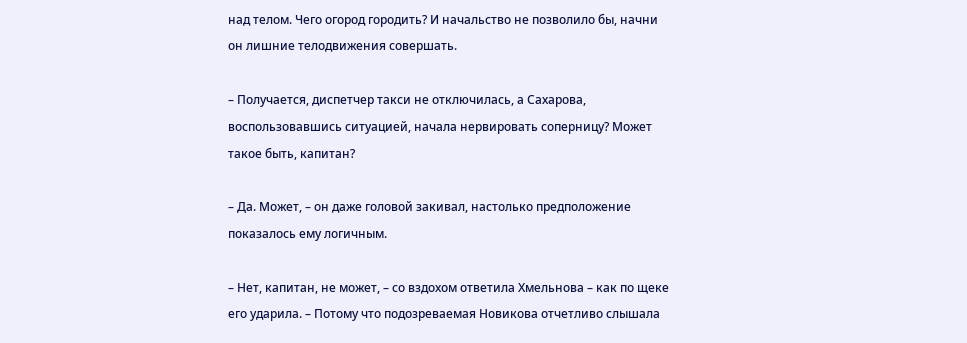над телом. Чего огород городить? И начальство не позволило бы, начни он лишние телодвижения совершать.

– Получается, диспетчер такси не отключилась, а Сахарова, воспользовавшись ситуацией, начала нервировать соперницу? Может такое быть, капитан?

– Да. Может, – он даже головой закивал, настолько предположение показалось ему логичным.

– Нет, капитан, не может, – со вздохом ответила Хмельнова – как по щеке его ударила. – Потому что подозреваемая Новикова отчетливо слышала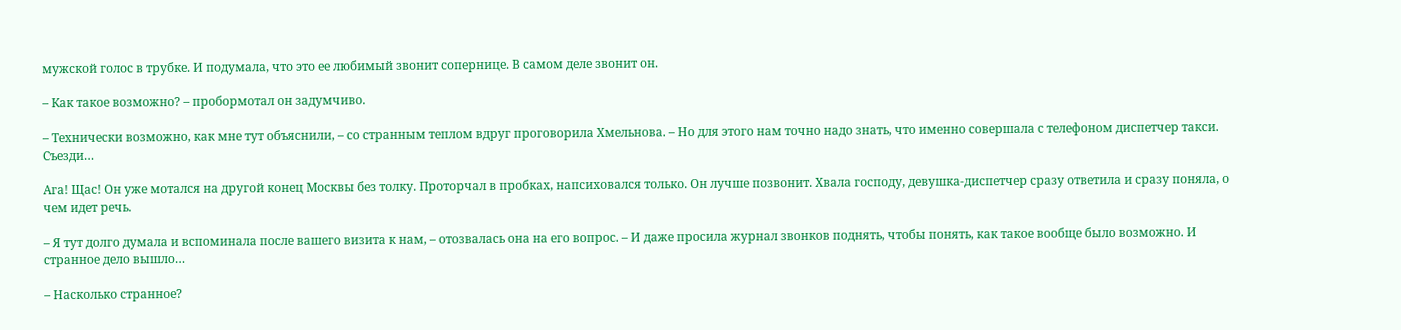мужской голос в трубке. И подумала, что это ее любимый звонит сопернице. В самом деле звонит он.

– Как такое возможно? – пробормотал он задумчиво.

– Технически возможно, как мне тут объяснили, – со странным теплом вдруг проговорила Хмельнова. – Но для этого нам точно надо знать, что именно совершала с телефоном диспетчер такси. Съезди…

Ага! Щас! Он уже мотался на другой конец Москвы без толку. Проторчал в пробках, напсиховался только. Он лучше позвонит. Хвала господу, девушка-диспетчер сразу ответила и сразу поняла, о чем идет речь.

– Я тут долго думала и вспоминала после вашего визита к нам, – отозвалась она на его вопрос. – И даже просила журнал звонков поднять, чтобы понять, как такое вообще было возможно. И странное дело вышло…

– Насколько странное?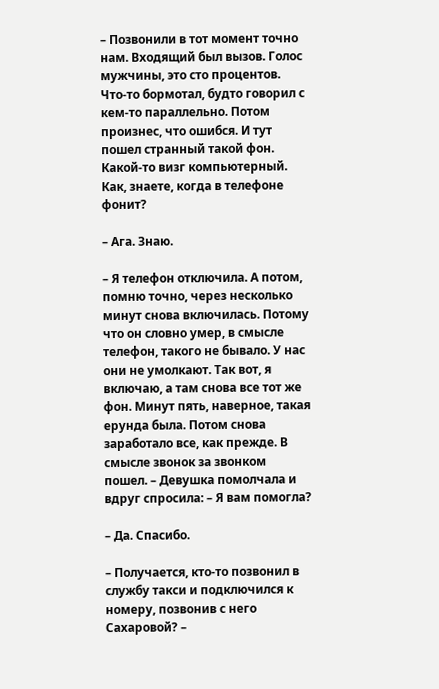– Позвонили в тот момент точно нам. Входящий был вызов. Голос мужчины, это сто процентов. Что-то бормотал, будто говорил с кем-то параллельно. Потом произнес, что ошибся. И тут пошел странный такой фон. Какой-то визг компьютерный. Как, знаете, когда в телефоне фонит?

– Ага. Знаю.

– Я телефон отключила. А потом, помню точно, через несколько минут снова включилась. Потому что он словно умер, в смысле телефон, такого не бывало. У нас они не умолкают. Так вот, я включаю, а там снова все тот же фон. Минут пять, наверное, такая ерунда была. Потом снова заработало все, как прежде. В смысле звонок за звонком пошел. – Девушка помолчала и вдруг спросила: – Я вам помогла?

– Да. Спасибо.

– Получается, кто-то позвонил в службу такси и подключился к номеру, позвонив с него Сахаровой? –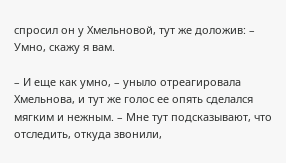спросил он у Хмельновой, тут же доложив: – Умно, скажу я вам.

– И еще как умно, – уныло отреагировала Хмельнова, и тут же голос ее опять сделался мягким и нежным. – Мне тут подсказывают, что отследить, откуда звонили,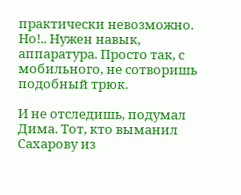практически невозможно. Но!.. Нужен навык, аппаратура. Просто так, с мобильного, не сотворишь подобный трюк.

И не отследишь, подумал Дима. Тот, кто выманил Сахарову из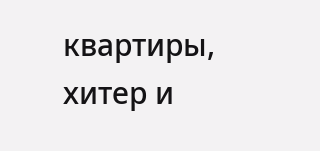квартиры, хитер и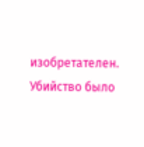изобретателен. Убийство было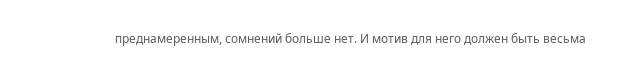преднамеренным, сомнений больше нет. И мотив для него должен быть весьма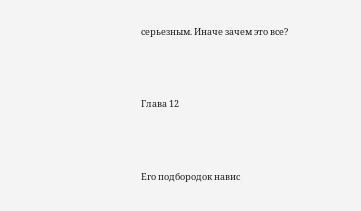серьезным. Иначе зачем это все?



Глава 12



Его подбородок навис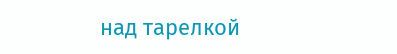над тарелкой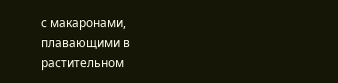с макаронами, плавающими в растительном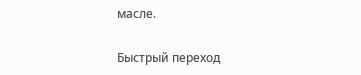масле.

Быстрый переход